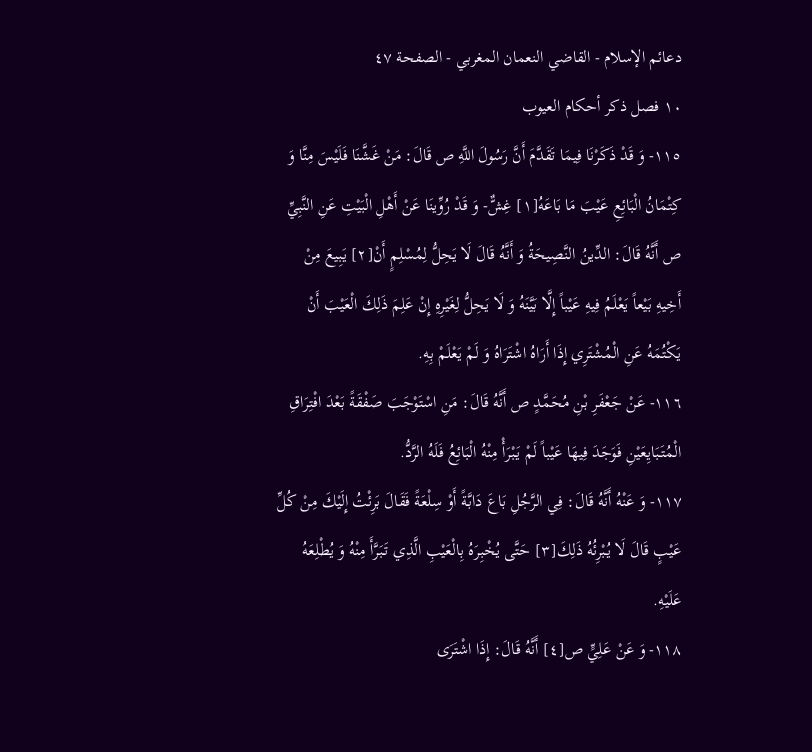دعائم الإسلام - القاضي النعمان المغربي - الصفحة ٤٧
١٠ فصل ذكر أحكام العيوب
١١٥- وَ قَدْ ذَكَرْنَا فِيمَا تَقَدَّمَ أَنَّ رَسُولَ اللَّهِ ص قَالَ: مَنْ غَشَّنَا فَلَيْسَ مِنَّا وَ كِتْمَانُ الْبَائِعِ عَيْبَ مَا بَاعَهُ[١] غِشٌّ- وَ قَدْ رُوِّينَا عَنْ أَهْلِ الْبَيْتِ عَنِ النَّبِيِّ ص أَنَّهُ قَالَ: الدِّينُ النَّصِيحَةُ وَ أَنَّهُ قَالَ لَا يَحِلُّ لِمُسْلِمٍ أَنْ[٢] يَبِيعَ مِنْ أَخِيهِ بَيْعاً يَعْلَمُ فِيهِ عَيْباً إِلَّا بَيَّنَهُ وَ لَا يَحِلُّ لِغَيْرِهِ إِنْ عَلِمَ ذَلِكَ الْعَيْبَ أَنْ يَكْتُمَهُ عَنِ الْمُشْتَرِي إِذَا أَرَاهُ اشْتَرَاهُ وَ لَمْ يَعْلَمْ بِهِ.
١١٦- عَنْ جَعْفَرِ بْنِ مُحَمَّدٍ ص أَنَّهُ قَالَ: مَنِ اسْتَوْجَبَ صَفْقَةً بَعْدَ افْتِرَاقِ الْمُتَبَايِعَيْنِ فَوَجَدَ فِيهَا عَيْباً لَمْ يَبْرَأْ مِنْهُ الْبَائِعُ فَلَهُ الرَّدُّ.
١١٧- وَ عَنْهُ أَنَّهُ قَالَ: فِي الرَّجُلِ بَاعَ دَابَّةً أَوْ سِلْعَةً فَقَالَ بَرِئْتُ إِلَيْكَ مِنْ كُلِّ عَيْبٍ قَالَ لَا يُبْرِئُهُ ذَلِكَ[٣] حَتَّى يُخْبِرَهُ بِالْعَيْبِ الَّذِي تَبَرَّأَ مِنْهُ وَ يُطْلِعَهُ عَلَيْهِ.
١١٨- وَ عَنْ عَلِيٍّ ص[٤] أَنَّهُ قَالَ: إِذَا اشْتَرَى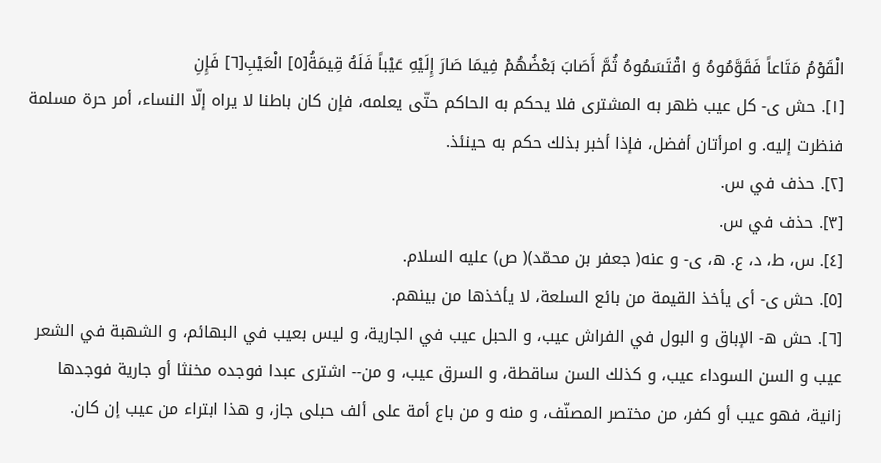الْقَوْمُ مَتَاعاً فَقَوَّمُوهُ وَ اقْتَسَمُوهُ ثُمَّ أَصَابَ بَعْضُهُمْ فِيمَا صَارَ إِلَيْهِ عَيْباً فَلَهُ قِيمَةُ[٥] الْعَيْبِ[٦] فَإِنِ
[١]. حش ى- كل عيب ظهر به المشترى فلا يحكم به الحاكم حتّى يعلمه، فإن كان باطنا لا يراه إلّا النساء، أمر حرة مسلمة فنظرت إليه. و امرأتان أفضل، فإذا أخبر بذلك حكم به حينئذ.
[٢]. حذف في س.
[٣]. حذف في س.
[٤]. س، ط، د، ع. ه، ى- و عنه( جعفر بن محمّد)( ص) عليه السلام.
[٥]. حش ى- أى يأخذ القيمة من بائع السلعة، لا يأخذها من بينهم.
[٦]. حش ه- الإباق و البول في الفراش عيب، و الحبل عيب في الجارية، و ليس بعيب في البهائم، و الشهبة في الشعر عيب و السن السوداء عيب، و كذلك السن ساقطة، و السرق عيب، و من-- اشترى عبدا فوجده مخنثا أو جارية فوجدها زانية، فهو عيب أو كفر، من مختصر المصنّف، و منه و من باع أمة على ألف حبلى جاز، و هذا ابتراء من عيب إن كان.